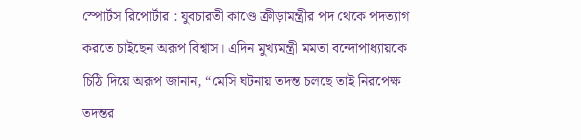স্পোর্টস রিপোর্টার : যুবচারতী কাণ্ডে ক্রীড়ামন্ত্রীর পদ থেকে পদত্যাগ করতে চাইছেন অরূপ বিশ্বাস। এদিন মুখ্যমন্ত্রী মমতা বন্দোপাধ্যায়কে চিঠি দিয়ে অরূপ জানান, “মেসি ঘটনায় তদন্ত চলছে তাই নিরপেক্ষ তদন্তর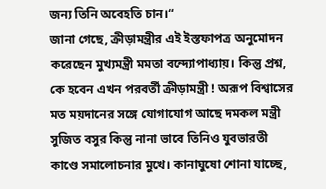জন্য তিনি অবেহতি চান।“
জানা গেছে, ক্রীড়ামন্ত্রীর এই ইস্তফাপত্র অনুমোদন করেছেন মুখ্যমন্ত্রী মমতা বন্দ্যোপাধ্যায়। কিন্তু প্রশ্ন, কে হবেন এখন পরবর্তী ক্রীড়ামন্ত্রী ! অরূপ বিশ্বাসের মত ময়দানের সঙ্গে যোগাযোগ আছে দমকল মন্ত্রী সুজিত বসুর কিন্তু নানা ভাবে তিনিও যুবভারতী কাণ্ডে সমালোচনার মুখে। কানাঘুষো শোনা যাচ্ছে,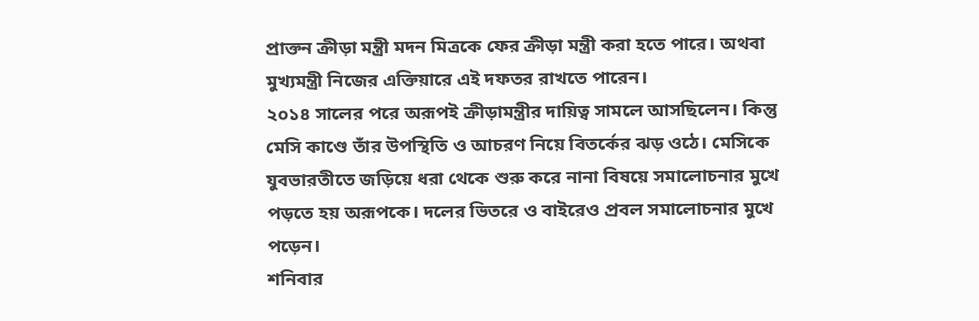প্রাক্তন ক্রীড়া মন্ত্রী মদন মিত্রকে ফের ক্রীড়া মন্ত্রী করা হতে পারে। অথবা মুখ্যমন্ত্রী নিজের এক্তিয়ারে এই দফতর রাখতে পারেন।
২০১৪ সালের পরে অরূপই ক্রীড়ামন্ত্রীর দায়িত্ব সামলে আসছিলেন। কিন্তু মেসি কাণ্ডে তাঁর উপস্থিতি ও আচরণ নিয়ে বিতর্কের ঝড় ওঠে। মেসিকে যুবভারতীতে জড়িয়ে ধরা থেকে শুরু করে নানা বিষয়ে সমালোচনার মুখে পড়তে হয় অরূপকে। দলের ভিতরে ও বাইরেও প্রবল সমালোচনার মুখে পড়েন।
শনিবার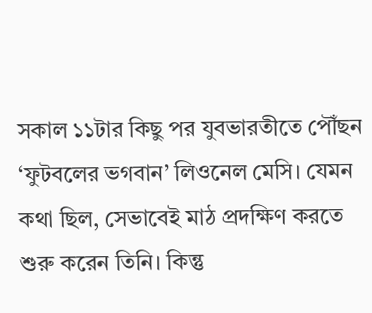সকাল ১১টার কিছু পর যুবভারতীতে পৌঁছন ‘ফুটবলের ভগবান’ লিওনেল মেসি। যেমন কথা ছিল, সেভাবেই মাঠ প্রদক্ষিণ করতে শুরু করেন তিনি। কিন্তু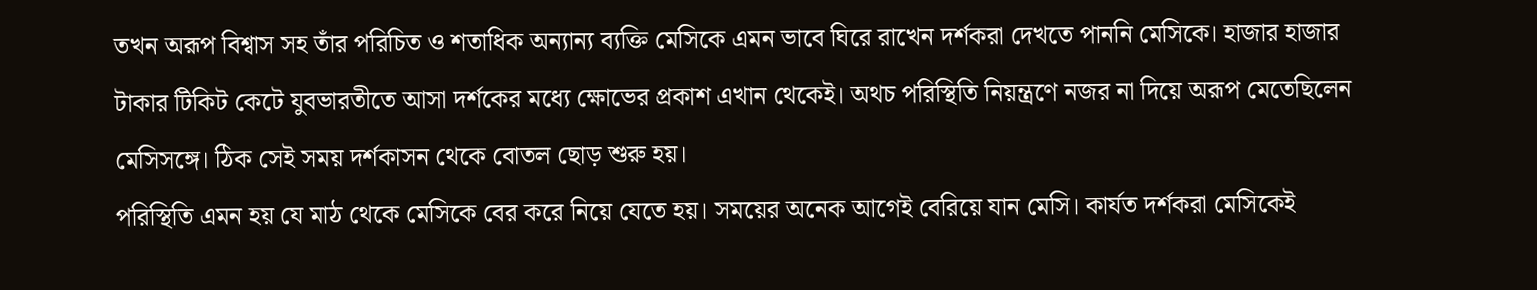তখন অরূপ বিশ্বাস সহ তাঁর পরিচিত ও শতাধিক অন্যান্য ব্যক্তি মেসিকে এমন ভাবে ঘিরে রাখেন দর্শকরা দেখতে পাননি মেসিকে। হাজার হাজার টাকার টিকিট কেটে যুবভারতীতে আসা দর্শকের মধ্যে ক্ষোভের প্রকাশ এখান থেকেই। অথচ পরিস্থিতি নিয়ন্ত্রণে নজর না দিয়ে অরূপ মেতেছিলেন মেসিসঙ্গে। ঠিক সেই সময় দর্শকাসন থেকে বোতল ছোড় শুরু হয়।
পরিস্থিতি এমন হয় যে মাঠ থেকে মেসিকে বের করে নিয়ে যেতে হয়। সময়ের অনেক আগেই বেরিয়ে যান মেসি। কার্যত দর্শকরা মেসিকেই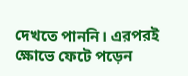দেখতে পাননি। এরপরই ক্ষোভে ফেটে পড়েন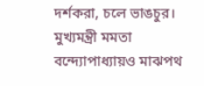দর্শকরা, চলে ভাঙচুর। মুখ্যমন্ত্রী মমতা বন্দ্যোপাধ্যায়ও মাঝপথ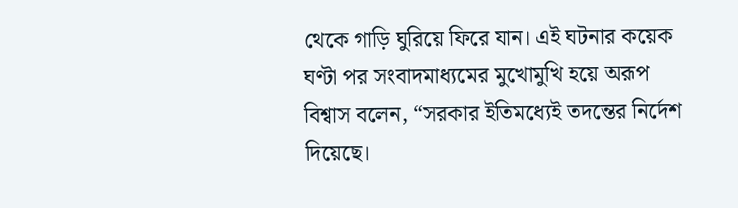থেকে গাড়ি ঘুরিয়ে ফিরে যান। এই ঘটনার কয়েক ঘণ্টা পর সংবাদমাধ্যমের মুখোমুখি হয়ে অরূপ বিশ্বাস বলেন, “সরকার ইতিমধ্যেই তদন্তের নির্দেশ দিয়েছে।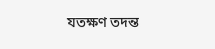যতক্ষণ তদন্ত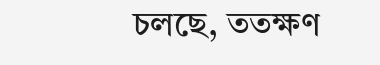চলছে, ততক্ষণ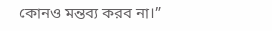কোনও মন্তব্য করব না।”